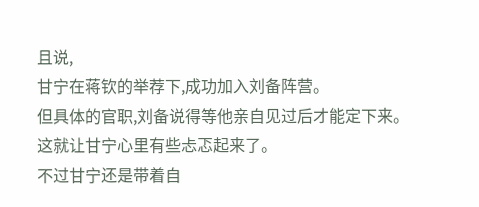且说,
甘宁在蒋钦的举荐下,成功加入刘备阵营。
但具体的官职,刘备说得等他亲自见过后才能定下来。
这就让甘宁心里有些忐忑起来了。
不过甘宁还是带着自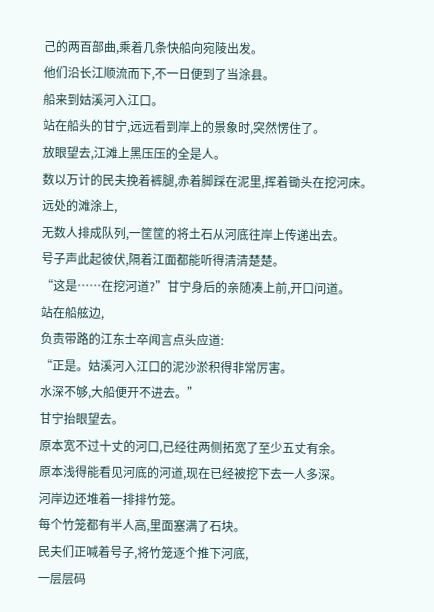己的两百部曲,乘着几条快船向宛陵出发。
他们沿长江顺流而下,不一日便到了当涂县。
船来到姑溪河入江口。
站在船头的甘宁,远远看到岸上的景象时,突然愣住了。
放眼望去,江滩上黑压压的全是人。
数以万计的民夫挽着裤腿,赤着脚踩在泥里,挥着锄头在挖河床。
远处的滩涂上,
无数人排成队列,一筐筐的将土石从河底往岸上传递出去。
号子声此起彼伏,隔着江面都能听得清清楚楚。
“这是……在挖河道?”甘宁身后的亲随凑上前,开口问道。
站在船舷边,
负责带路的江东士卒闻言点头应道:
“正是。姑溪河入江口的泥沙淤积得非常厉害。
水深不够,大船便开不进去。”
甘宁抬眼望去。
原本宽不过十丈的河口,已经往两侧拓宽了至少五丈有余。
原本浅得能看见河底的河道,现在已经被挖下去一人多深。
河岸边还堆着一排排竹笼。
每个竹笼都有半人高,里面塞满了石块。
民夫们正喊着号子,将竹笼逐个推下河底,
一层层码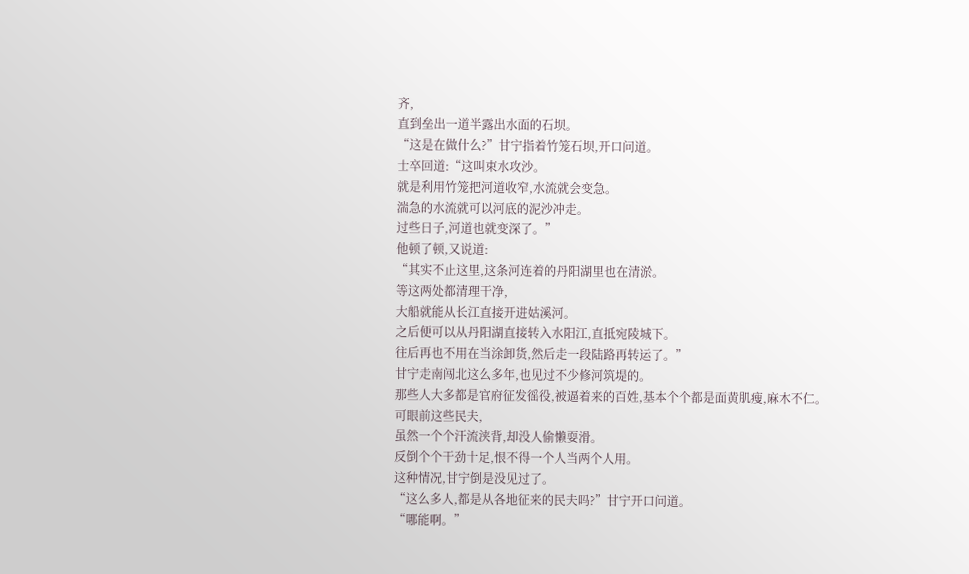齐,
直到垒出一道半露出水面的石坝。
“这是在做什么?”甘宁指着竹笼石坝,开口问道。
士卒回道:“这叫束水攻沙。
就是利用竹笼把河道收窄,水流就会变急。
湍急的水流就可以河底的泥沙冲走。
过些日子,河道也就变深了。”
他顿了顿,又说道:
“其实不止这里,这条河连着的丹阳湖里也在清淤。
等这两处都清理干净,
大船就能从长江直接开进姑溪河。
之后便可以从丹阳湖直接转入水阳江,直抵宛陵城下。
往后再也不用在当涂卸货,然后走一段陆路再转运了。”
甘宁走南闯北这么多年,也见过不少修河筑堤的。
那些人大多都是官府征发徭役,被逼着来的百姓,基本个个都是面黄肌瘦,麻木不仁。
可眼前这些民夫,
虽然一个个汗流浃背,却没人偷懒耍滑。
反倒个个干劲十足,恨不得一个人当两个人用。
这种情况,甘宁倒是没见过了。
“这么多人,都是从各地征来的民夫吗?”甘宁开口问道。
“哪能啊。”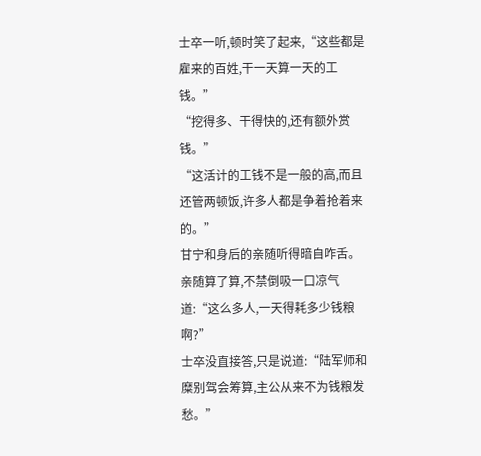士卒一听,顿时笑了起来,“这些都是雇来的百姓,干一天算一天的工钱。”
“挖得多、干得快的,还有额外赏钱。”
“这活计的工钱不是一般的高,而且还管两顿饭,许多人都是争着抢着来的。”
甘宁和身后的亲随听得暗自咋舌。
亲随算了算,不禁倒吸一口凉气道:“这么多人,一天得耗多少钱粮啊?”
士卒没直接答,只是说道:“陆军师和糜别驾会筹算,主公从来不为钱粮发愁。”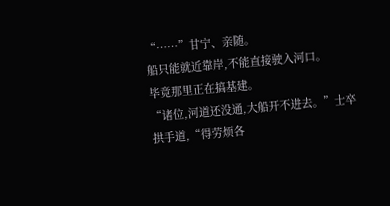“……”甘宁、亲随。
船只能就近靠岸,不能直接驶入河口。
毕竟那里正在搞基建。
“诸位,河道还没通,大船开不进去。”士卒拱手道,“得劳烦各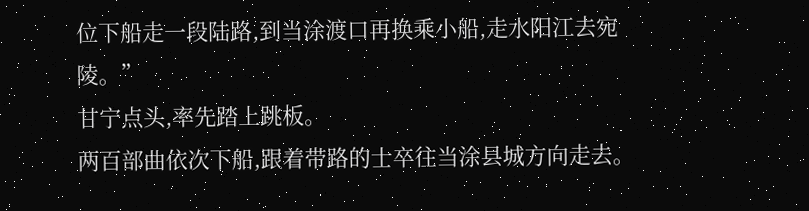位下船走一段陆路,到当涂渡口再换乘小船,走水阳江去宛陵。”
甘宁点头,率先踏上跳板。
两百部曲依次下船,跟着带路的士卒往当涂县城方向走去。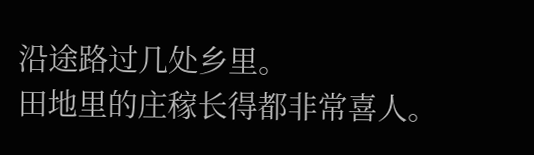沿途路过几处乡里。
田地里的庄稼长得都非常喜人。